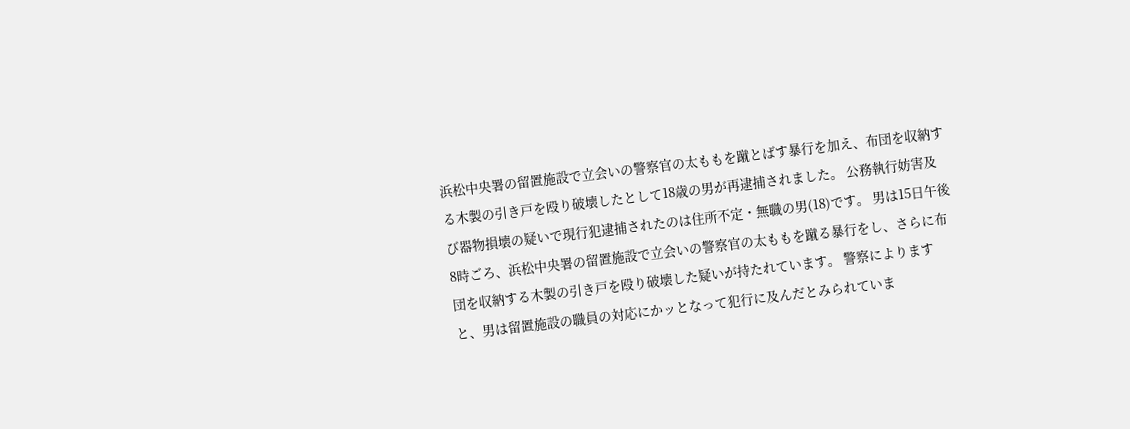浜松中央署の留置施設で立会いの警察官の太ももを蹴とばす暴行を加え、布団を収納する木製の引き戸を殴り破壊したとして18歳の男が再逮捕されました。 公務執行妨害及び器物損壊の疑いで現行犯逮捕されたのは住所不定・無職の男(18)です。 男は15日午後8時ごろ、浜松中央署の留置施設で立会いの警察官の太ももを蹴る暴行をし、さらに布団を収納する木製の引き戸を殴り破壊した疑いが持たれています。 警察によりますと、男は留置施設の職員の対応にかッとなって犯行に及んだとみられていま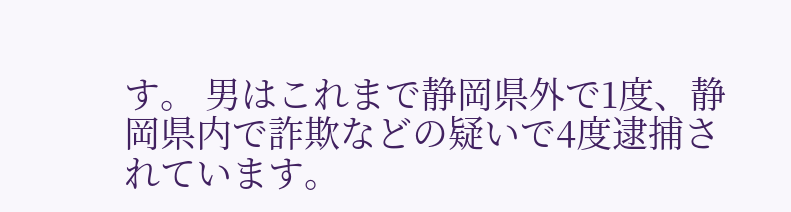す。 男はこれまで静岡県外で1度、静岡県内で詐欺などの疑いで4度逮捕されています。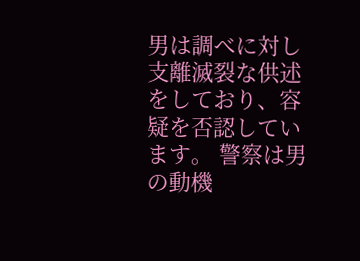男は調べに対し支離滅裂な供述をしており、容疑を否認しています。 警察は男の動機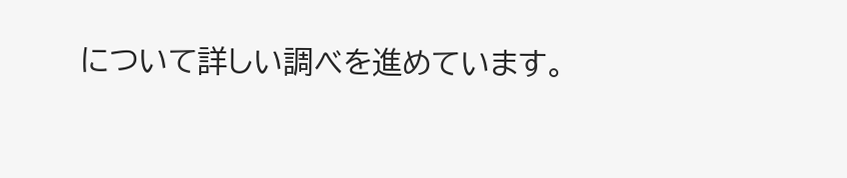について詳しい調べを進めています。